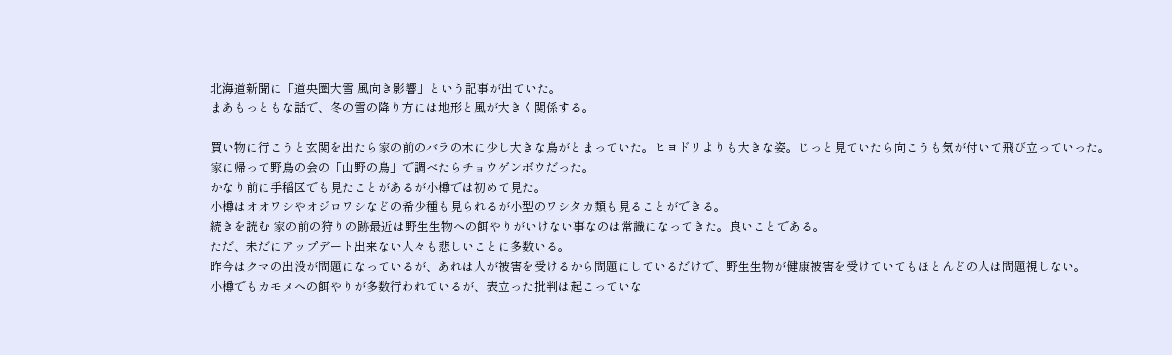北海道新聞に「道央圏大雪 風向き影響」という記事が出ていた。
まあもっともな話で、冬の雪の降り方には地形と風が大きく関係する。

買い物に行こうと玄関を出たら家の前のバラの木に少し大きな鳥がとまっていた。ヒヨドリよりも大きな姿。じっと見ていたら向こうも気が付いて飛び立っていった。
家に帰って野鳥の会の「山野の鳥」で調べたらチョウゲンボウだった。
かなり前に手稲区でも見たことがあるが小樽では初めて見た。
小樽はオオワシやオジロワシなどの希少種も見られるが小型のワシタカ類も見ることができる。
続きを読む 家の前の狩りの跡最近は野生生物への餌やりがいけない事なのは常識になってきた。良いことである。
ただ、未だにアップデート出来ない人々も悲しいことに多数いる。
昨今はクマの出没が問題になっているが、あれは人が被害を受けるから問題にしているだけで、野生生物が健康被害を受けていてもほとんどの人は問題視しない。
小樽でもカモメへの餌やりが多数行われているが、表立った批判は起こっていな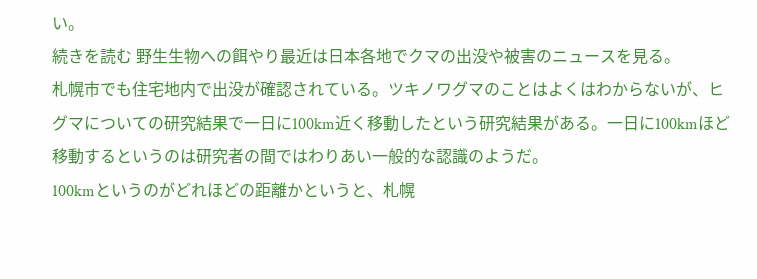い。
続きを読む 野生生物への餌やり最近は日本各地でクマの出没や被害のニュースを見る。
札幌市でも住宅地内で出没が確認されている。ツキノワグマのことはよくはわからないが、ヒグマについての研究結果で一日に100km近く移動したという研究結果がある。一日に100kmほど移動するというのは研究者の間ではわりあい一般的な認識のようだ。
100kmというのがどれほどの距離かというと、札幌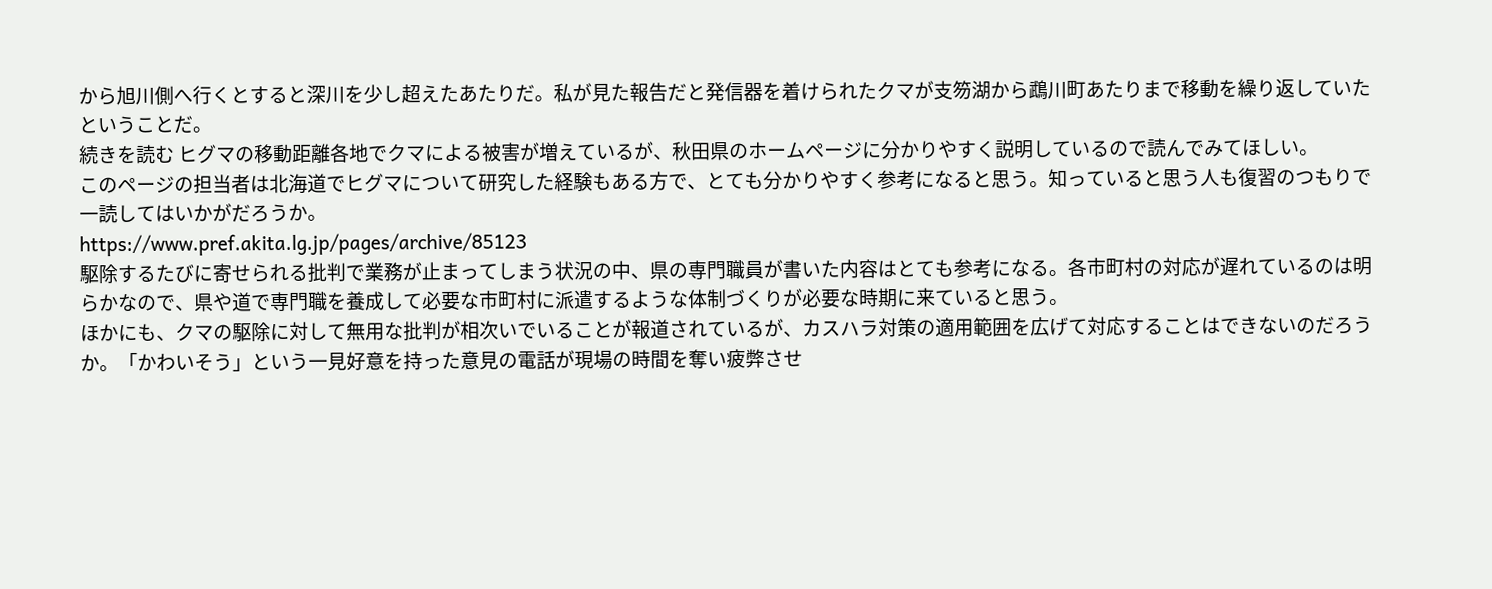から旭川側へ行くとすると深川を少し超えたあたりだ。私が見た報告だと発信器を着けられたクマが支笏湖から鵡川町あたりまで移動を繰り返していたということだ。
続きを読む ヒグマの移動距離各地でクマによる被害が増えているが、秋田県のホームページに分かりやすく説明しているので読んでみてほしい。
このページの担当者は北海道でヒグマについて研究した経験もある方で、とても分かりやすく参考になると思う。知っていると思う人も復習のつもりで一読してはいかがだろうか。
https://www.pref.akita.lg.jp/pages/archive/85123
駆除するたびに寄せられる批判で業務が止まってしまう状況の中、県の専門職員が書いた内容はとても参考になる。各市町村の対応が遅れているのは明らかなので、県や道で専門職を養成して必要な市町村に派遣するような体制づくりが必要な時期に来ていると思う。
ほかにも、クマの駆除に対して無用な批判が相次いでいることが報道されているが、カスハラ対策の適用範囲を広げて対応することはできないのだろうか。「かわいそう」という一見好意を持った意見の電話が現場の時間を奪い疲弊させ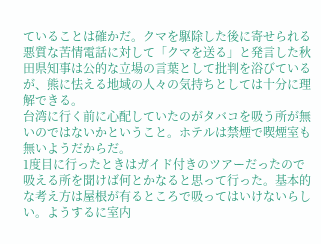ていることは確かだ。クマを駆除した後に寄せられる悪質な苦情電話に対して「クマを送る」と発言した秋田県知事は公的な立場の言葉として批判を浴びているが、熊に怯える地域の人々の気持ちとしては十分に理解できる。
台湾に行く前に心配していたのがタバコを吸う所が無いのではないかということ。ホテルは禁煙で喫煙室も無いようだからだ。
1度目に行ったときはガイド付きのツアーだったので吸える所を聞けば何とかなると思って行った。基本的な考え方は屋根が有るところで吸ってはいけないらしい。ようするに室内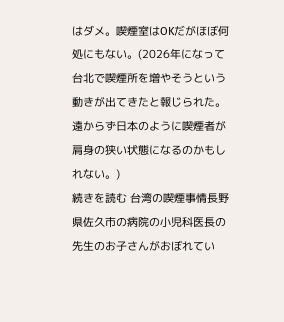はダメ。喫煙室はOKだがほぼ何処にもない。(2026年になって台北で喫煙所を増やそうという動きが出てきたと報じられた。遠からず日本のように喫煙者が肩身の狭い状態になるのかもしれない。)
続きを読む 台湾の喫煙事情長野県佐久市の病院の小児科医長の先生のお子さんがおぼれてい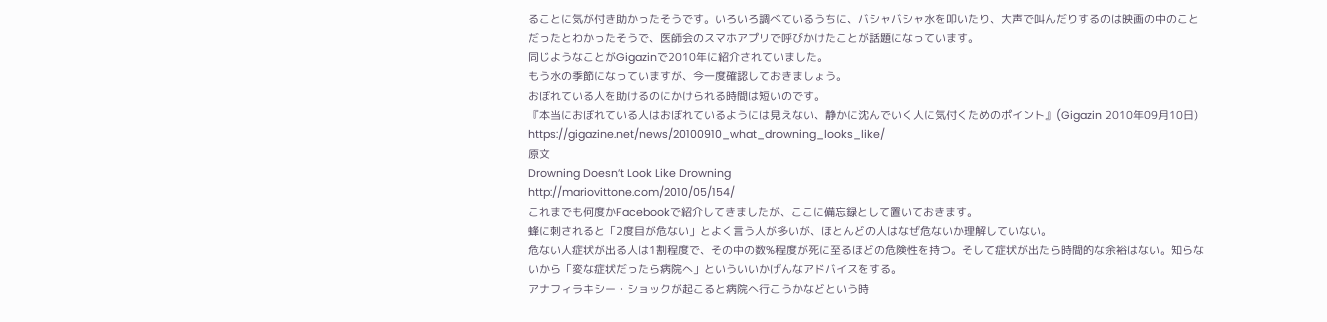ることに気が付き助かったそうです。いろいろ調べているうちに、バシャバシャ水を叩いたり、大声で叫んだりするのは映画の中のことだったとわかったそうで、医師会のスマホアプリで呼びかけたことが話題になっています。
同じようなことがGigazinで2010年に紹介されていました。
もう水の季節になっていますが、今一度確認しておきましょう。
おぼれている人を助けるのにかけられる時間は短いのです。
『本当におぼれている人はおぼれているようには見えない、静かに沈んでいく人に気付くためのポイント』(Gigazin 2010年09月10日)
https://gigazine.net/news/20100910_what_drowning_looks_like/
原文
Drowning Doesn’t Look Like Drowning
http://mariovittone.com/2010/05/154/
これまでも何度かFacebookで紹介してきましたが、ここに備忘録として置いておきます。
蜂に刺されると「2度目が危ない」とよく言う人が多いが、ほとんどの人はなぜ危ないか理解していない。
危ない人症状が出る人は1割程度で、その中の数%程度が死に至るほどの危険性を持つ。そして症状が出たら時間的な余裕はない。知らないから「変な症状だったら病院へ」といういいかげんなアドバイスをする。
アナフィラキシー・ショックが起こると病院へ行こうかなどという時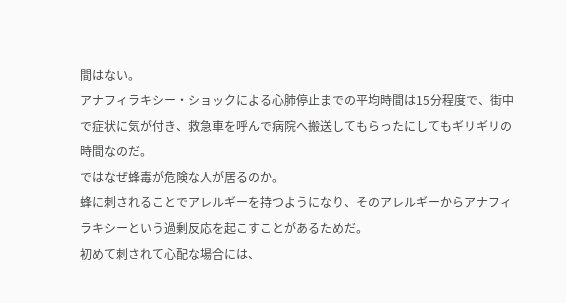間はない。
アナフィラキシー・ショックによる心肺停止までの平均時間は15分程度で、街中で症状に気が付き、救急車を呼んで病院へ搬送してもらったにしてもギリギリの時間なのだ。
ではなぜ蜂毒が危険な人が居るのか。
蜂に刺されることでアレルギーを持つようになり、そのアレルギーからアナフィラキシーという過剰反応を起こすことがあるためだ。
初めて刺されて心配な場合には、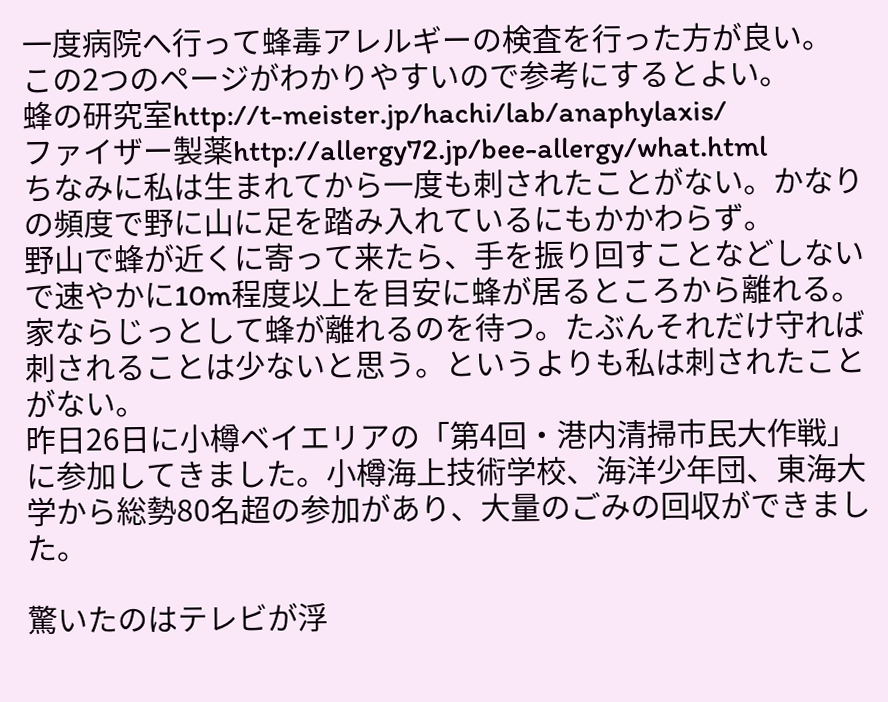一度病院へ行って蜂毒アレルギーの検査を行った方が良い。
この2つのページがわかりやすいので参考にするとよい。
蜂の研究室http://t-meister.jp/hachi/lab/anaphylaxis/
ファイザー製薬http://allergy72.jp/bee-allergy/what.html
ちなみに私は生まれてから一度も刺されたことがない。かなりの頻度で野に山に足を踏み入れているにもかかわらず。
野山で蜂が近くに寄って来たら、手を振り回すことなどしないで速やかに10m程度以上を目安に蜂が居るところから離れる。家ならじっとして蜂が離れるのを待つ。たぶんそれだけ守れば刺されることは少ないと思う。というよりも私は刺されたことがない。
昨日26日に小樽ベイエリアの「第4回・港内清掃市民大作戦」に参加してきました。小樽海上技術学校、海洋少年団、東海大学から総勢80名超の参加があり、大量のごみの回収ができました。

驚いたのはテレビが浮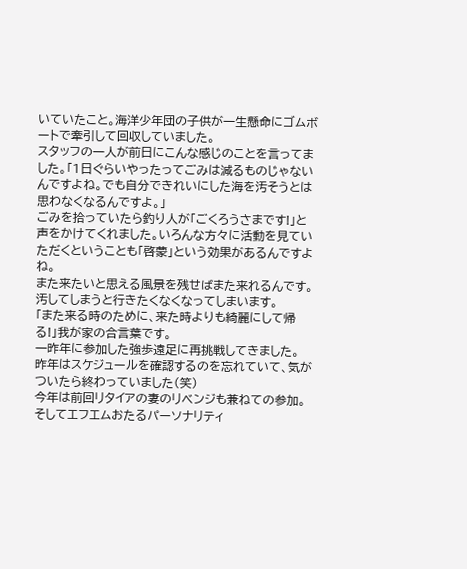いていたこと。海洋少年団の子供が一生懸命にゴムボートで牽引して回収していました。
スタッフの一人が前日にこんな感じのことを言ってました。「1日ぐらいやったってごみは減るものじゃないんですよね。でも自分できれいにした海を汚そうとは思わなくなるんですよ。」
ごみを拾っていたら釣り人が「ごくろうさまです!」と声をかけてくれました。いろんな方々に活動を見ていただくということも「啓蒙」という効果があるんですよね。
また来たいと思える風景を残せばまた来れるんです。汚してしまうと行きたくなくなってしまいます。
「また来る時のために、来た時よりも綺麗にして帰る!」我が家の合言葉です。
一昨年に参加した強歩遠足に再挑戦してきました。
昨年はスケジュールを確認するのを忘れていて、気がついたら終わっていました(笑)
今年は前回リタイアの妻のリベンジも兼ねての参加。
そしてエフエムおたるパーソナリティ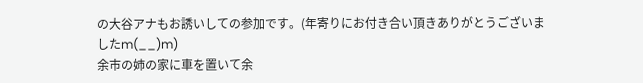の大谷アナもお誘いしての参加です。(年寄りにお付き合い頂きありがとうございましたm(__)m)
余市の姉の家に車を置いて余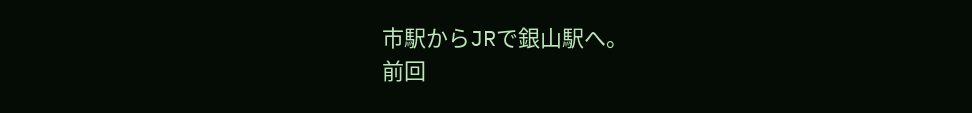市駅からJRで銀山駅へ。
前回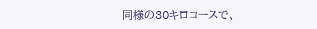同様の30キロコースで、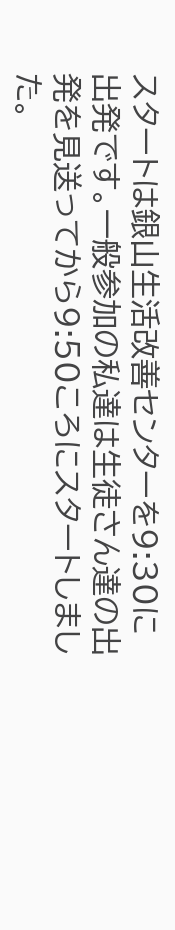スタートは銀山生活改善センターを9:30に出発です。一般参加の私達は生徒さん達の出発を見送ってから9:50ころにスタートしました。